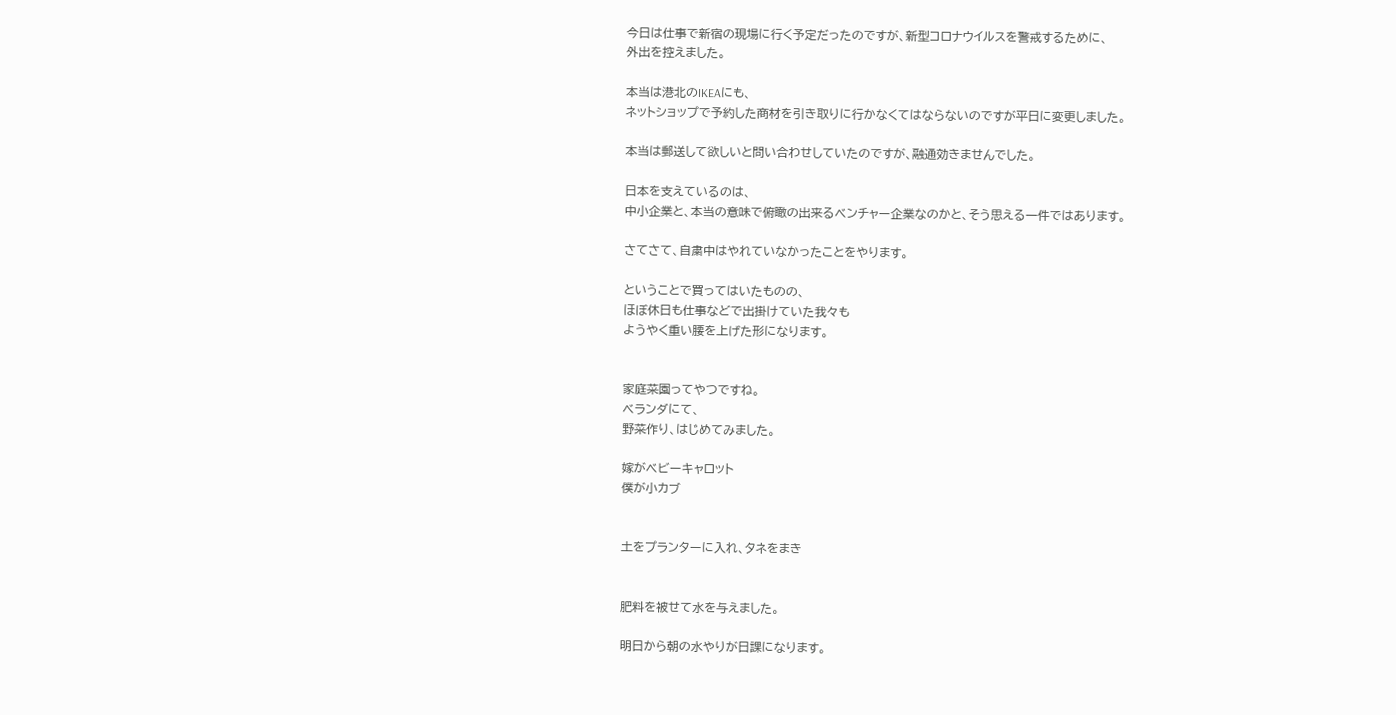今日は仕事で新宿の現場に行く予定だったのですが、新型コロナウイルスを警戒するために、
外出を控えました。

本当は港北のIKEAにも、
ネットショップで予約した商材を引き取りに行かなくてはならないのですが平日に変更しました。

本当は郵送して欲しいと問い合わせしていたのですが、融通効きませんでした。

日本を支えているのは、
中小企業と、本当の意味で俯瞰の出来るベンチャー企業なのかと、そう思える一件ではあります。

さてさて、自粛中はやれていなかったことをやります。

ということで買ってはいたものの、
ほぼ休日も仕事などで出掛けていた我々も
ようやく重い腰を上げた形になります。


家庭菜園ってやつですね。
ベランダにて、
野菜作り、はじめてみました。

嫁がベビーキャロット
僕が小カブ


土をプランターに入れ、タネをまき


肥料を被せて水を与えました。

明日から朝の水やりが日課になります。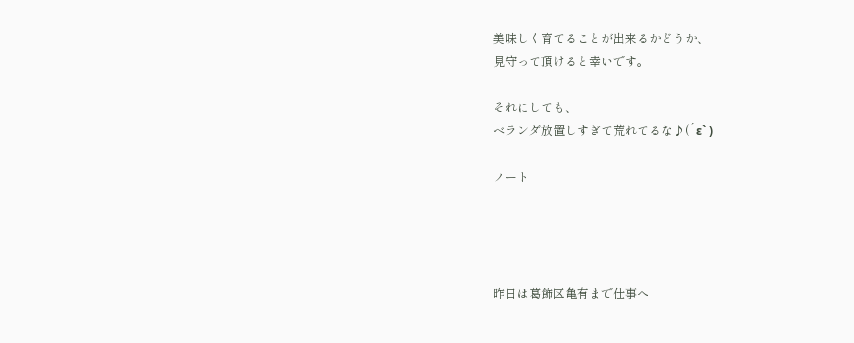美味しく育てることが出来るかどうか、
見守って頂けると幸いです。

それにしても、
ベランダ放置しすぎて荒れてるな♪(´ε` )

ノート




昨日は葛飾区亀有まで仕事へ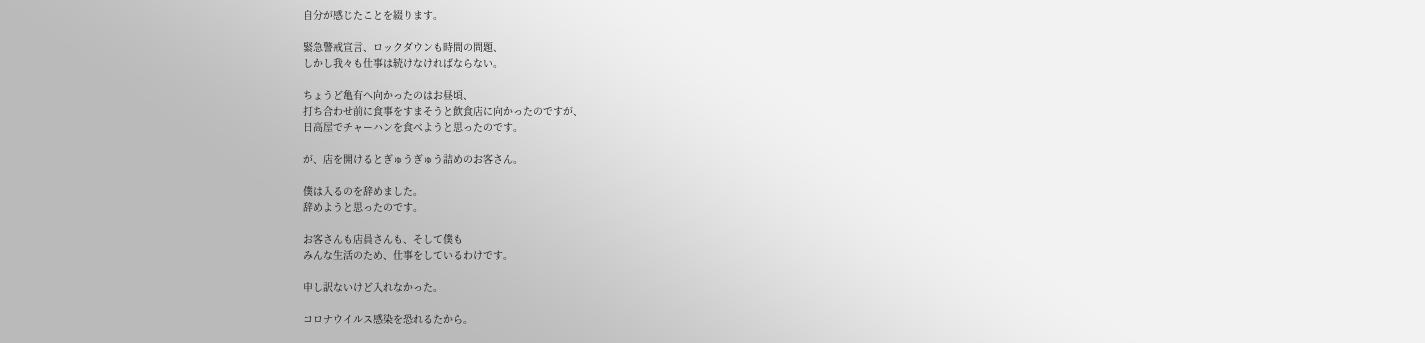自分が感じたことを綴ります。

緊急警戒宣言、ロックダウンも時間の問題、
しかし我々も仕事は続けなければならない。

ちょうど亀有へ向かったのはお昼頃、
打ち合わせ前に食事をすまそうと飲食店に向かったのですが、
日高屋でチャーハンを食べようと思ったのです。

が、店を開けるとぎゅうぎゅう詰めのお客さん。

僕は入るのを辞めました。
辞めようと思ったのです。

お客さんも店員さんも、そして僕も
みんな生活のため、仕事をしているわけです。

申し訳ないけど入れなかった。

コロナウイルス感染を恐れるたから。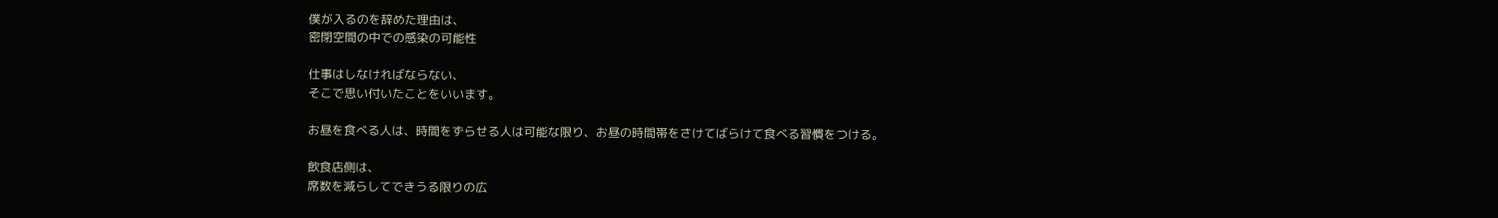僕が入るのを辞めた理由は、
密閉空間の中での感染の可能性

仕事はしなければならない、
そこで思い付いたことをいいます。

お昼を食べる人は、時間をずらせる人は可能な限り、お昼の時間帯をさけてばらけて食べる習慣をつける。

飲食店側は、
席数を減らしてできうる限りの広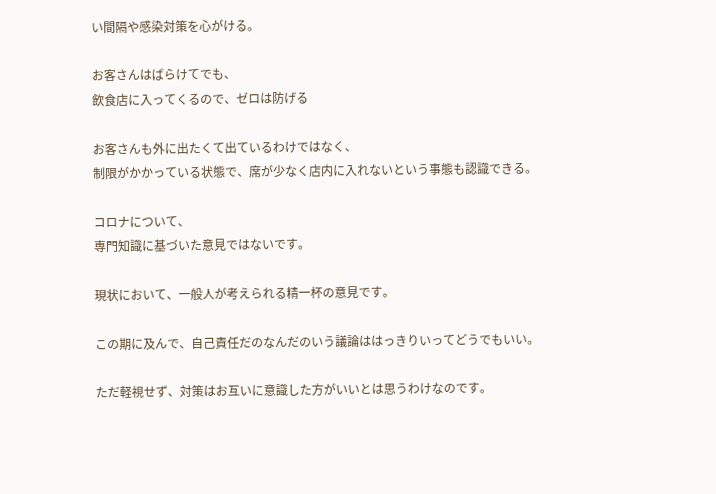い間隔や感染対策を心がける。

お客さんはばらけてでも、
飲食店に入ってくるので、ゼロは防げる

お客さんも外に出たくて出ているわけではなく、
制限がかかっている状態で、席が少なく店内に入れないという事態も認識できる。

コロナについて、
専門知識に基づいた意見ではないです。

現状において、一般人が考えられる精一杯の意見です。

この期に及んで、自己責任だのなんだのいう議論ははっきりいってどうでもいい。

ただ軽視せず、対策はお互いに意識した方がいいとは思うわけなのです。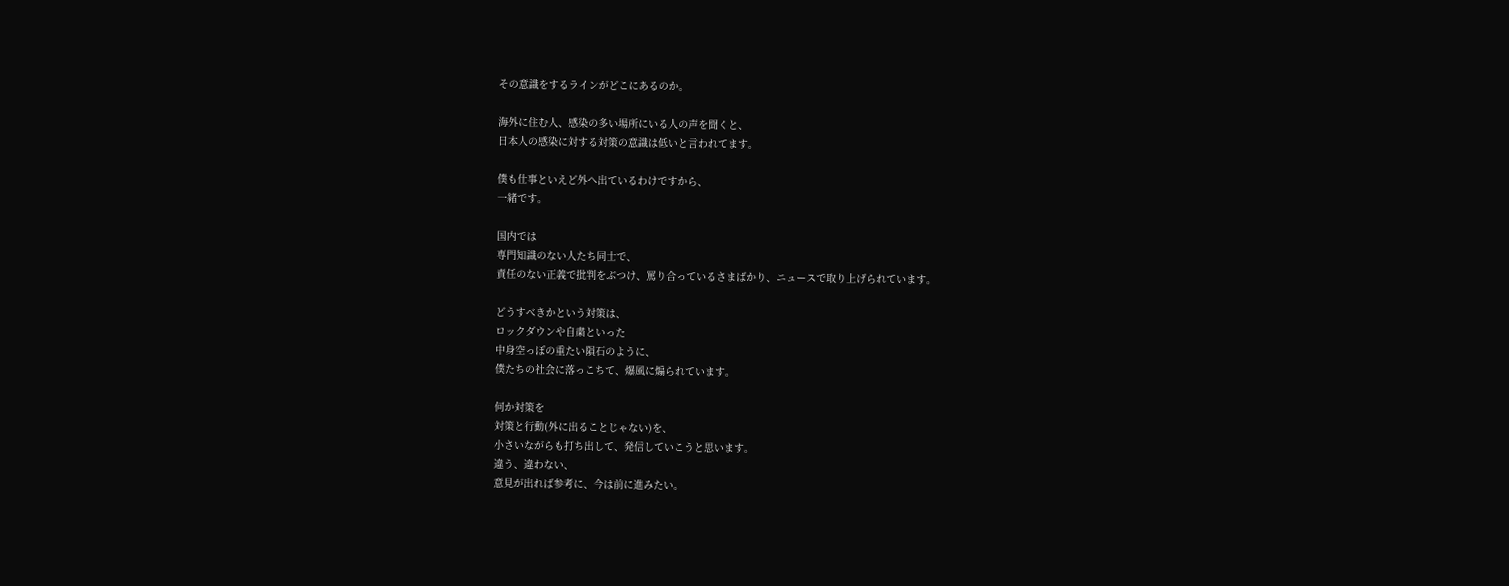その意識をするラインがどこにあるのか。

海外に住む人、感染の多い場所にいる人の声を聞くと、
日本人の感染に対する対策の意識は低いと言われてます。

僕も仕事といえど外へ出ているわけですから、
一緒です。

国内では
専門知識のない人たち同士で、
責任のない正義で批判をぶつけ、罵り合っているさまばかり、ニュースで取り上げられています。

どうすべきかという対策は、
ロックダウンや自粛といった
中身空っぽの重たい隕石のように、
僕たちの社会に落っこちて、爆風に煽られています。

何か対策を
対策と行動(外に出ることじゃない)を、
小さいながらも打ち出して、発信していこうと思います。
違う、違わない、
意見が出れば参考に、今は前に進みたい。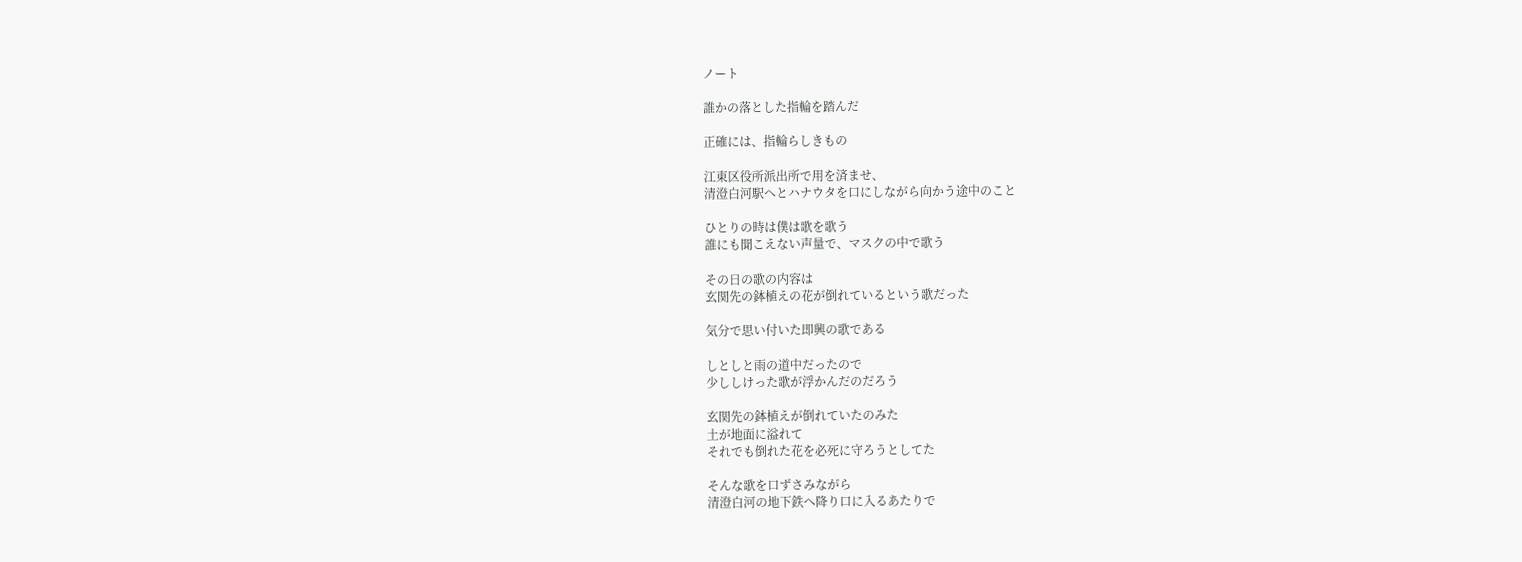ノート

誰かの落とした指輪を踏んだ

正確には、指輪らしきもの

江東区役所派出所で用を済ませ、
清澄白河駅へとハナウタを口にしながら向かう途中のこと

ひとりの時は僕は歌を歌う
誰にも聞こえない声量で、マスクの中で歌う

その日の歌の内容は
玄関先の鉢植えの花が倒れているという歌だった

気分で思い付いた即興の歌である

しとしと雨の道中だったので
少ししけった歌が浮かんだのだろう

玄関先の鉢植えが倒れていたのみた
土が地面に溢れて
それでも倒れた花を必死に守ろうとしてた

そんな歌を口ずさみながら
清澄白河の地下鉄へ降り口に入るあたりで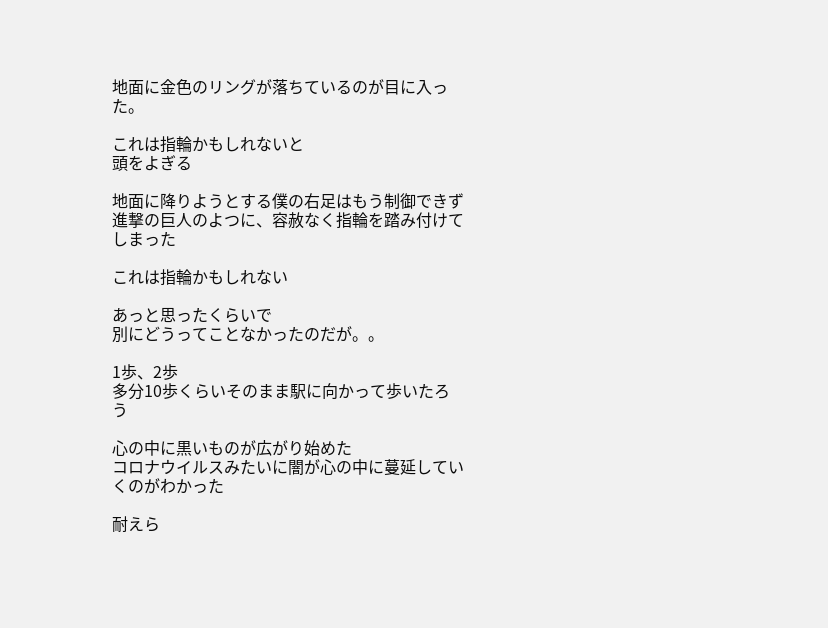地面に金色のリングが落ちているのが目に入った。

これは指輪かもしれないと
頭をよぎる

地面に降りようとする僕の右足はもう制御できず
進撃の巨人のよつに、容赦なく指輪を踏み付けてしまった

これは指輪かもしれない

あっと思ったくらいで
別にどうってことなかったのだが。。

1歩、2歩
多分10歩くらいそのまま駅に向かって歩いたろう

心の中に黒いものが広がり始めた
コロナウイルスみたいに闇が心の中に蔓延していくのがわかった

耐えら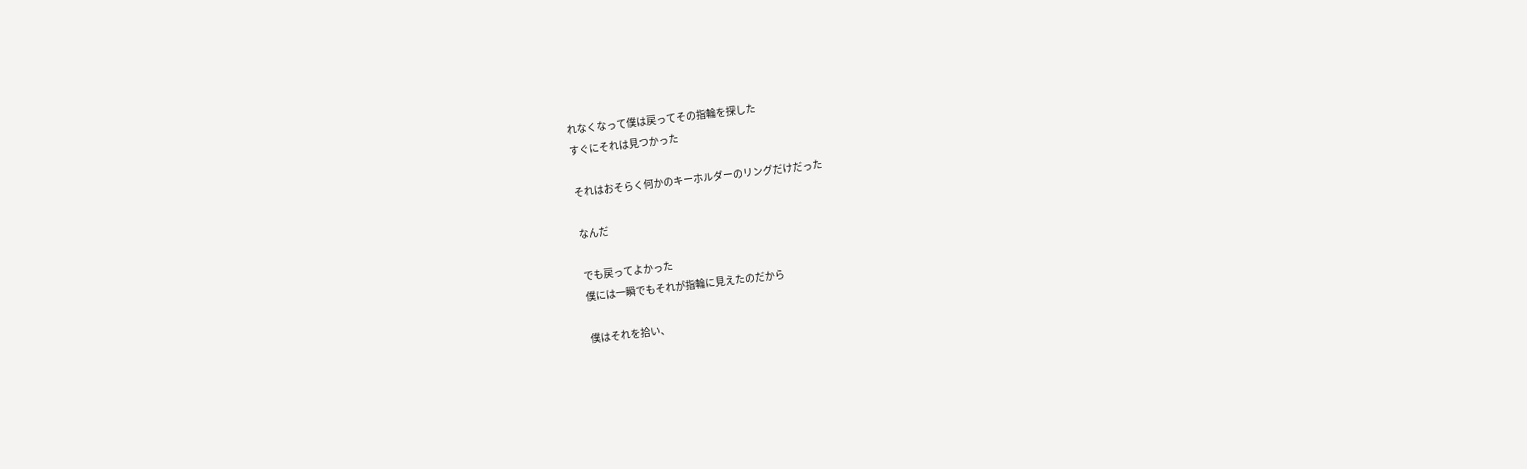れなくなって僕は戻ってその指輪を探した
すぐにそれは見つかった

それはおそらく何かのキーホルダーのリングだけだった

なんだ

でも戻ってよかった
僕には一瞬でもそれが指輪に見えたのだから

僕はそれを拾い、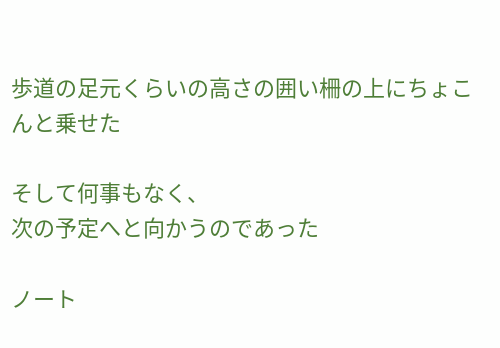歩道の足元くらいの高さの囲い柵の上にちょこんと乗せた

そして何事もなく、
次の予定へと向かうのであった

ノート